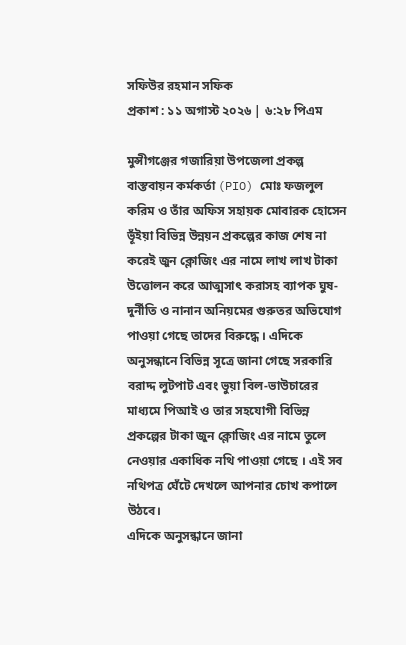সফিউর রহমান সফিক
প্রকাশ : ১১ অগাস্ট ২০২৬ | ৬:২৮ পিএম

মুন্সীগঞ্জের গজারিয়া উপজেলা প্রকল্প বাস্তবায়ন কর্মকর্তা (PIO) মোঃ ফজলুল করিম ও তাঁর অফিস সহায়ক মোবারক হোসেন ভূঁইয়া বিভিন্ন উন্নয়ন প্রকল্পের কাজ শেষ না করেই জুন ক্লোজিং এর নামে লাখ লাখ টাকা উত্তোলন করে আত্মসাৎ করাসহ ব্যাপক ঘুষ-দুর্নীতি ও নানান অনিয়মের গুরুতর অভিযোগ পাওয়া গেছে তাদের বিরুদ্ধে । এদিকে অনুসন্ধানে বিভিন্ন সূত্রে জানা গেছে সরকারি বরাদ্দ লুটপাট এবং ভুয়া বিল-ভাউচারের মাধ্যমে পিআই ও তার সহযোগী বিভিন্ন প্রকল্পের টাকা জুন ক্লোজিং এর নামে তুলে নেওয়ার একাধিক নথি পাওয়া গেছে । এই সব নথিপত্র ঘেঁটে দেখলে আপনার চোখ কপালে উঠবে।
এদিকে অনুসন্ধানে জানা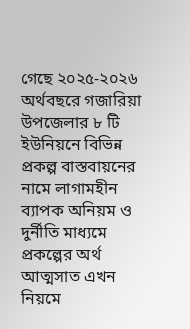গেছে ২০২৫-২০২৬ অর্থবছরে গজারিয়া উপজেলার ৮ টি ইউনিয়নে বিভিন্ন প্রকল্প বাস্তবায়নের নামে লাগামহীন ব্যাপক অনিয়ম ও দুর্নীতি মাধ্যমে প্রকল্পের অর্থ আত্মসাত এখন নিয়মে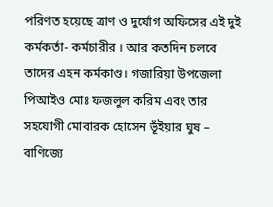পরিণত হয়েছে ত্রাণ ও দুর্যোগ অফিসের এই দুই কর্মকর্তা- কর্মচারীর । আর কতদিন চলবে তাদের এহন কর্মকাণ্ড। গজারিয়া উপজেলা পিআইও মোঃ ফজলুল করিম এবং তার সহযোগী মোবারক হোসেন ভূঁইয়ার ঘুষ – বাণিজ্যে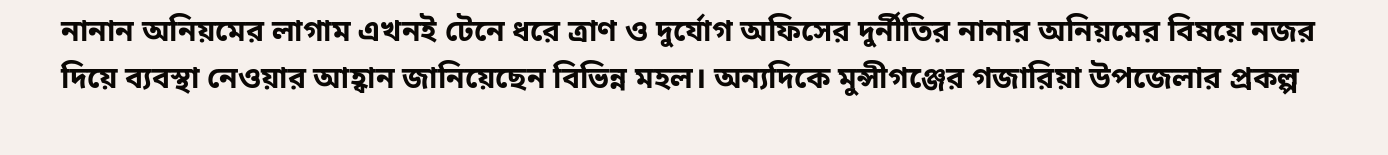নানান অনিয়মের লাগাম এখনই টেনে ধরে ত্রাণ ও দুর্যোগ অফিসের দুর্নীতির নানার অনিয়মের বিষয়ে নজর দিয়ে ব্যবস্থা নেওয়ার আহ্বান জানিয়েছেন বিভিন্ন মহল। অন্যদিকে মুন্সীগঞ্জের গজারিয়া উপজেলার প্রকল্প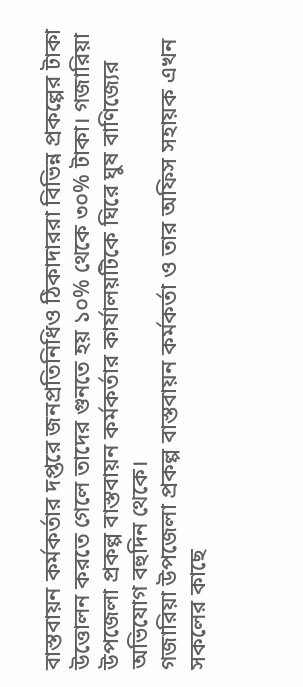বাস্তবায়ন কর্মকর্তার দপ্তরে জনপ্রতিনিধিও ঠিকাদাররা বিভিন্ন প্রকল্পের টাকা উত্তোলন করতে গেলে তাদের গুনতে হয় ১০% থেকে ৩০% টাকা। গজারিয়া উপজেলা প্রকল্প বাস্তবায়ন কর্মকর্তার কার্যালয়টিকে ঘিরে ঘুষ বাণিজ্যের অভিযোগ বহুদিন থেকে।
গজারিয়া উপজেলা প্রকল্প বাস্তবায়ন কর্মকর্তা ও তার অফিস সহায়ক এখন সকলের কাছে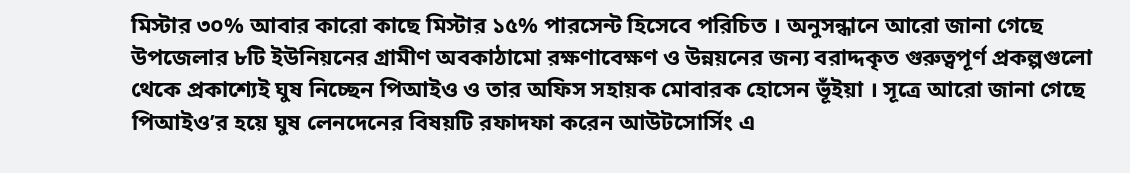মিস্টার ৩০% আবার কারো কাছে মিস্টার ১৫% পারসেন্ট হিসেবে পরিচিত । অনুসন্ধানে আরো জানা গেছে উপজেলার ৮টি ইউনিয়নের গ্রামীণ অবকাঠামো রক্ষণাবেক্ষণ ও উন্নয়নের জন্য বরাদ্দকৃত গুরুত্বপূর্ণ প্রকল্পগুলো থেকে প্রকাশ্যেই ঘুষ নিচ্ছেন পিআইও ও তার অফিস সহায়ক মোবারক হোসেন ভূঁইয়া । সূত্রে আরো জানা গেছে পিআইও’র হয়ে ঘুষ লেনদেনের বিষয়টি রফাদফা করেন আউটসোর্সিং এ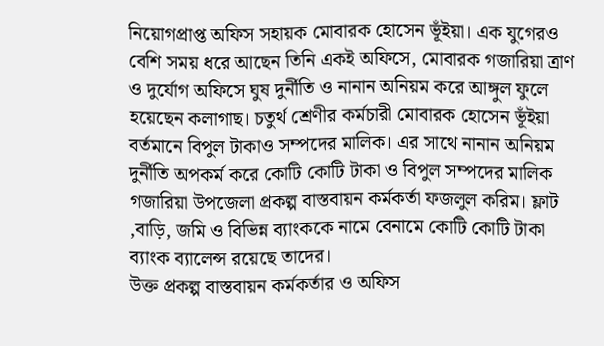নিয়োগপ্রাপ্ত অফিস সহায়ক মোবারক হোসেন ভূঁইয়া। এক যুগেরও বেশি সময় ধরে আছেন তিনি একই অফিসে, মোবারক গজারিয়া ত্রাণ ও দুর্যোগ অফিসে ঘুষ দুর্নীতি ও নানান অনিয়ম করে আঙ্গুল ফুলে হয়েছেন কলাগাছ। চতুর্থ শ্রেণীর কর্মচারী মোবারক হোসেন ভূঁইয়া বর্তমানে বিপুল টাকাও সম্পদের মালিক। এর সাথে নানান অনিয়ম দুর্নীতি অপকর্ম করে কোটি কোটি টাকা ও বিপুল সম্পদের মালিক গজারিয়া উপজেলা প্রকল্প বাস্তবায়ন কর্মকর্তা ফজলুল করিম। ফ্লাট ,বাড়ি, জমি ও বিভিন্ন ব্যাংককে নামে বেনামে কোটি কোটি টাকা ব্যাংক ব্যালেন্স রয়েছে তাদের।
উক্ত প্রকল্প বাস্তবায়ন কর্মকর্তার ও অফিস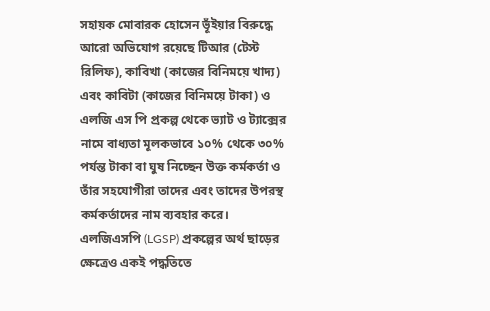সহায়ক মোবারক হোসেন ভূঁইয়ার বিরুদ্ধে আরো অভিযোগ রয়েছে টিআর (টেস্ট রিলিফ), কাবিখা (কাজের বিনিময়ে খাদ্য) এবং কাবিটা (কাজের বিনিময়ে টাকা) ও এলজি এস পি প্রকল্প থেকে ভ্যাট ও ট্যাক্সের নামে বাধ্যতা মূলকভাবে ১০% থেকে ৩০% পর্যন্ত টাকা বা ঘুষ নিচ্ছেন উক্ত কর্মকর্তা ও তাঁর সহযোগীরা তাদের এবং তাদের উপরস্থ কর্মকর্তাদের নাম ব্যবহার করে।
এলজিএসপি (LGSP) প্রকল্পের অর্থ ছাড়ের ক্ষেত্রেও একই পদ্ধতিতে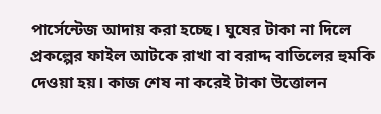পার্সেন্টেজ আদায় করা হচ্ছে। ঘুষের টাকা না দিলে প্রকল্পের ফাইল আটকে রাখা বা বরাদ্দ বাতিলের হুমকি দেওয়া হয়। কাজ শেষ না করেই টাকা উত্তোলন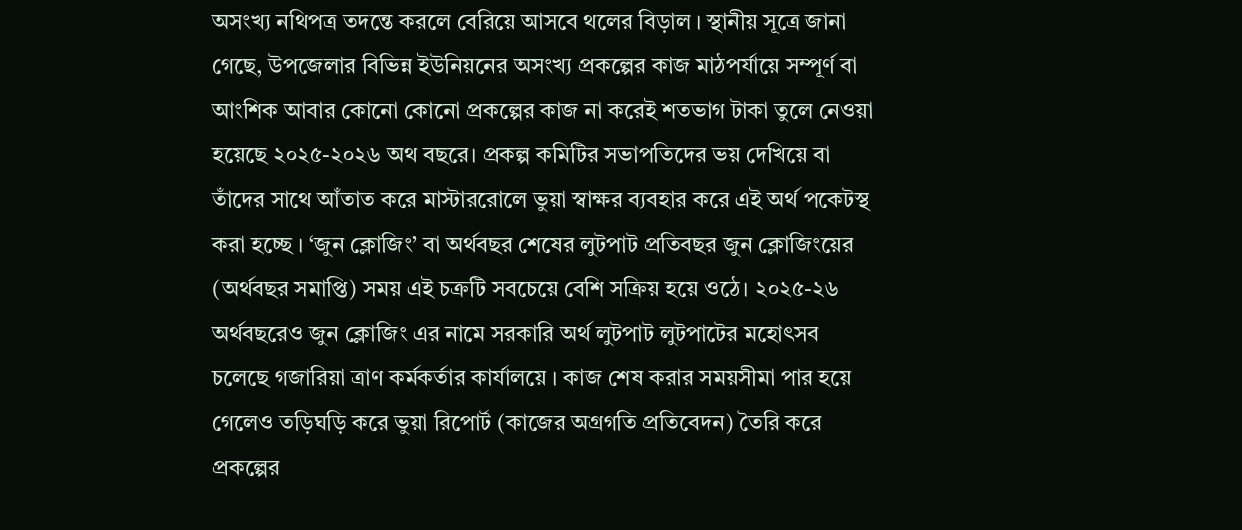অসংখ্য নথিপত্র তদন্তে করলে বেরিয়ে আসবে থলের বিড়াল । স্থানীয় সূত্রে জানা গেছে, উপজেলার বিভিন্ন ইউনিয়নের অসংখ্য প্রকল্পের কাজ মাঠপর্যায়ে সম্পূর্ণ বা আংশিক আবার কোনো কোনো প্রকল্পের কাজ না করেই শতভাগ টাকা তুলে নেওয়া হয়েছে ২০২৫-২০২৬ অথ বছরে। প্রকল্প কমিটির সভাপতিদের ভয় দেখিয়ে বা তাঁদের সাথে আঁতাত করে মাস্টাররোলে ভুয়া স্বাক্ষর ব্যবহার করে এই অর্থ পকেটস্থ করা হচ্ছে । ‘জুন ক্লোজিং’ বা অর্থবছর শেষের লুটপাট প্রতিবছর জুন ক্লোজিংয়ের (অর্থবছর সমাপ্তি) সময় এই চক্রটি সবচেয়ে বেশি সক্রিয় হয়ে ওঠে। ২০২৫-২৬ অর্থবছরেও জুন ক্লোজিং এর নামে সরকারি অর্থ লুটপাট লুটপাটের মহোৎসব চলেছে গজারিয়া ত্রাণ কর্মকর্তার কার্যালয়ে । কাজ শেষ করার সময়সীমা পার হয়ে গেলেও তড়িঘড়ি করে ভুয়া রিপোর্ট (কাজের অগ্রগতি প্রতিবেদন) তৈরি করে প্রকল্পের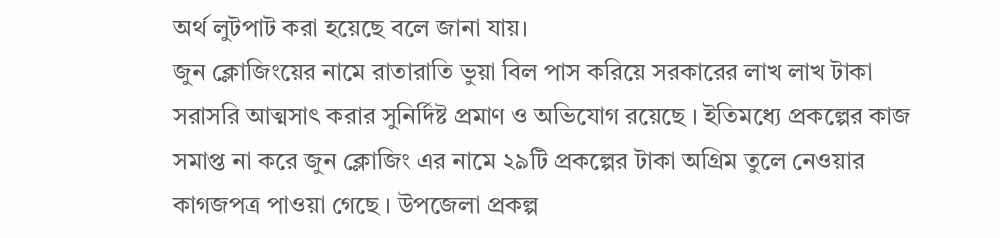অর্থ লুটপাট করা হয়েছে বলে জানা যায়।
জুন ক্লোজিংয়ের নামে রাতারাতি ভুয়া বিল পাস করিয়ে সরকারের লাখ লাখ টাকা সরাসরি আত্মসাৎ করার সুনির্দিষ্ট প্রমাণ ও অভিযোগ রয়েছে । ইতিমধ্যে প্রকল্পের কাজ সমাপ্ত না করে জুন ক্লোজিং এর নামে ২৯টি প্রকল্পের টাকা অগ্রিম তুলে নেওয়ার কাগজপত্র পাওয়া গেছে । উপজেলা প্রকল্প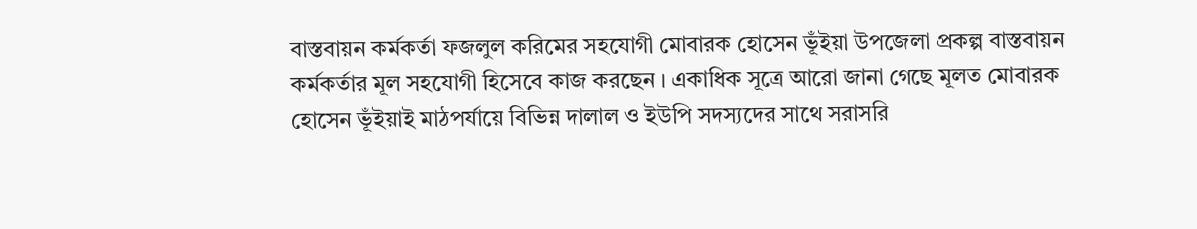বাস্তবায়ন কর্মকর্তা ফজলুল করিমের সহযোগী মোবারক হোসেন ভূঁইয়া উপজেলা প্রকল্প বাস্তবায়ন কর্মকর্তার মূল সহযোগী হিসেবে কাজ করছেন । একাধিক সূত্রে আরো জানা গেছে মূলত মোবারক হোসেন ভূঁইয়াই মাঠপর্যায়ে বিভিন্ন দালাল ও ইউপি সদস্যদের সাথে সরাসরি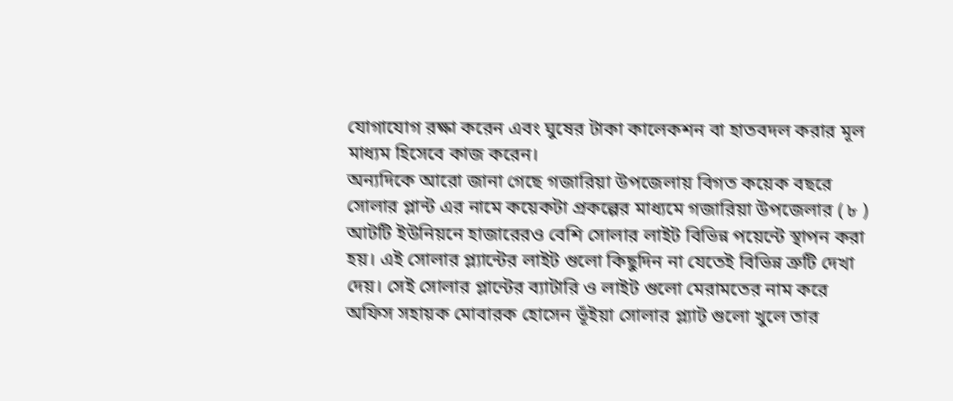যোগাযোগ রক্ষা করেন এবং ঘুষের টাকা কালেকশন বা হাতবদল করার মূল মাধ্যম হিসেবে কাজ করেন।
অন্যদিকে আরো জানা গেছে গজারিয়া উপজেলায় বিগত কয়েক বছরে সোলার প্লান্ট এর নামে কয়েকটা প্রকল্পের মাধ্যমে গজারিয়া উপজেলার ( ৮ ) আটটি ইউনিয়নে হাজারেরও বেশি সোলার লাইট বিভিন্ন পয়েন্টে স্থাপন করা হয়। এই সোলার প্ল্যান্টের লাইট গুলো কিছুদিন না যেতেই বিভিন্ন ত্রুটি দেখা দেয়। সেই সোলার প্লান্টের ব্যাটারি ও লাইট গুলো মেরামতের নাম করে অফিস সহায়ক মোবারক হোসেন ভূঁইয়া সোলার প্ল্যাট গুলো খুলে তার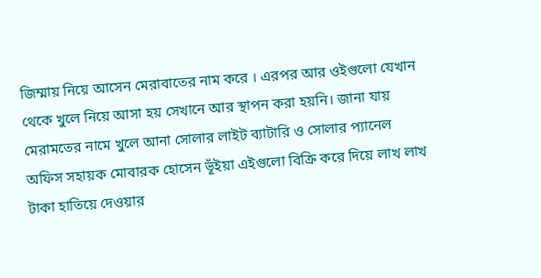জিম্মায় নিয়ে আসেন মেরাবাতের নাম করে । এরপর আর ওইগুলো যেখান থেকে খুলে নিয়ে আসা হয় সেখানে আর স্থাপন করা হয়নি। জানা যায় মেরামতের নামে খুলে আনা সোলার লাইট ব্যাটারি ও সোলার প্যানেল অফিস সহায়ক মোবারক হোসেন ভূঁইয়া এইগুলো বিক্রি করে দিয়ে লাখ লাখ টাকা হাতিয়ে দেওয়ার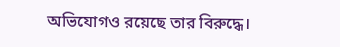অভিযোগও রয়েছে তার বিরুদ্ধে।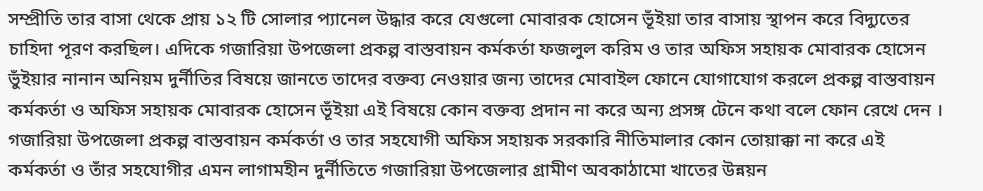সম্প্রীতি তার বাসা থেকে প্রায় ১২ টি সোলার প্যানেল উদ্ধার করে যেগুলো মোবারক হোসেন ভূঁইয়া তার বাসায় স্থাপন করে বিদ্যুতের চাহিদা পূরণ করছিল। এদিকে গজারিয়া উপজেলা প্রকল্প বাস্তবায়ন কর্মকর্তা ফজলুল করিম ও তার অফিস সহায়ক মোবারক হোসেন ভুঁইয়ার নানান অনিয়ম দুর্নীতির বিষয়ে জানতে তাদের বক্তব্য নেওয়ার জন্য তাদের মোবাইল ফোনে যোগাযোগ করলে প্রকল্প বাস্তবায়ন কর্মকর্তা ও অফিস সহায়ক মোবারক হোসেন ভূঁইয়া এই বিষয়ে কোন বক্তব্য প্রদান না করে অন্য প্রসঙ্গ টেনে কথা বলে ফোন রেখে দেন । গজারিয়া উপজেলা প্রকল্প বাস্তবায়ন কর্মকর্তা ও তার সহযোগী অফিস সহায়ক সরকারি নীতিমালার কোন তোয়াক্কা না করে এই কর্মকর্তা ও তাঁর সহযোগীর এমন লাগামহীন দুর্নীতিতে গজারিয়া উপজেলার গ্রামীণ অবকাঠামো খাতের উন্নয়ন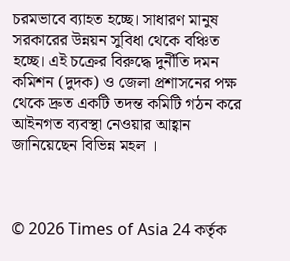চরমভাবে ব্যাহত হচ্ছে। সাধারণ মানুষ সরকারের উন্নয়ন সুবিধা থেকে বঞ্চিত হচ্ছে। এই চক্রের বিরুদ্ধে দুর্নীতি দমন কমিশন (দুদক) ও জেলা প্রশাসনের পক্ষ থেকে দ্রুত একটি তদন্ত কমিটি গঠন করে আইনগত ব্যবস্থা নেওয়ার আহ্বান জানিয়েছেন বিভিন্ন মহল ।



© 2026 Times of Asia 24 কর্তৃক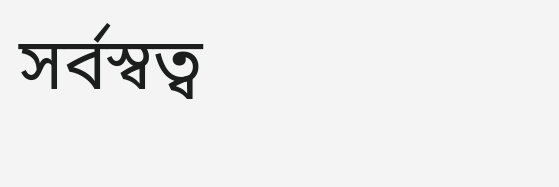সর্বস্বত্ব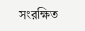সংরক্ষিত